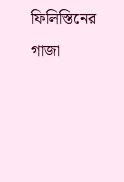ফিলিস্তিনের গাজা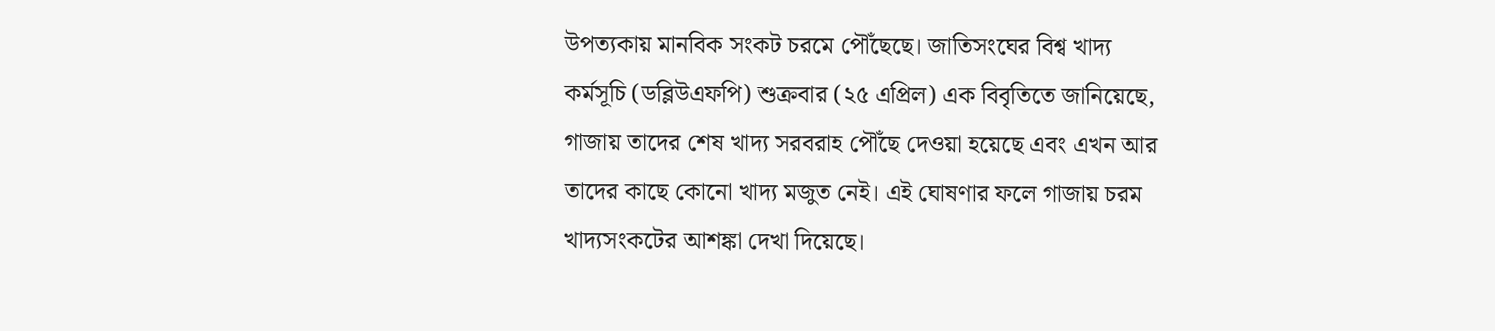উপত্যকায় মানবিক সংকট চরমে পৌঁছেছে। জাতিসংঘের বিশ্ব খাদ্য কর্মসূচি (ডব্লিউএফপি) শুক্রবার (২৫ এপ্রিল) এক বিবৃতিতে জানিয়েছে, গাজায় তাদের শেষ খাদ্য সরবরাহ পৌঁছে দেওয়া হয়েছে এবং এখন আর তাদের কাছে কোনো খাদ্য মজুত নেই। এই ঘোষণার ফলে গাজায় চরম খাদ্যসংকটের আশঙ্কা দেখা দিয়েছে।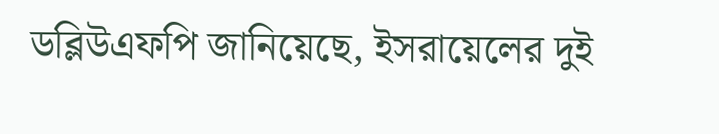ডব্লিউএফপি জানিয়েছে, ইসরায়েলের দুই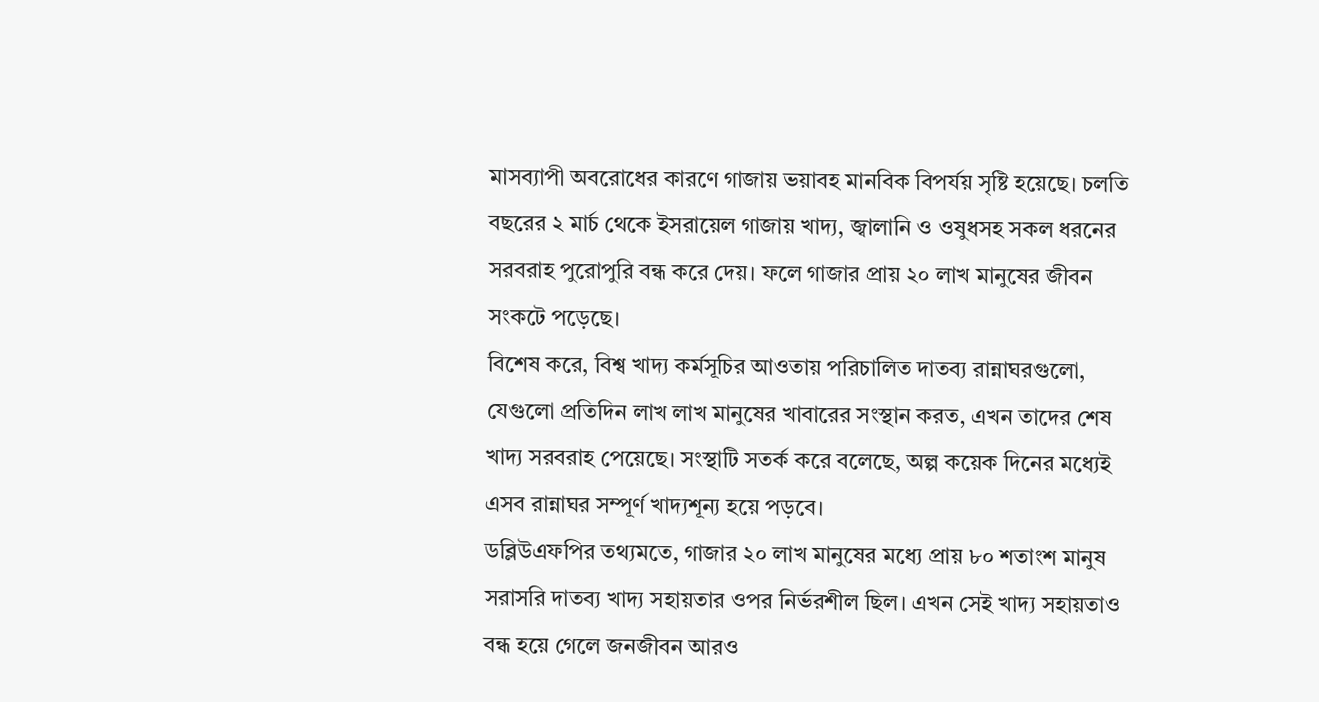মাসব্যাপী অবরোধের কারণে গাজায় ভয়াবহ মানবিক বিপর্যয় সৃষ্টি হয়েছে। চলতি বছরের ২ মার্চ থেকে ইসরায়েল গাজায় খাদ্য, জ্বালানি ও ওষুধসহ সকল ধরনের সরবরাহ পুরোপুরি বন্ধ করে দেয়। ফলে গাজার প্রায় ২০ লাখ মানুষের জীবন সংকটে পড়েছে।
বিশেষ করে, বিশ্ব খাদ্য কর্মসূচির আওতায় পরিচালিত দাতব্য রান্নাঘরগুলো, যেগুলো প্রতিদিন লাখ লাখ মানুষের খাবারের সংস্থান করত, এখন তাদের শেষ খাদ্য সরবরাহ পেয়েছে। সংস্থাটি সতর্ক করে বলেছে, অল্প কয়েক দিনের মধ্যেই এসব রান্নাঘর সম্পূর্ণ খাদ্যশূন্য হয়ে পড়বে।
ডব্লিউএফপির তথ্যমতে, গাজার ২০ লাখ মানুষের মধ্যে প্রায় ৮০ শতাংশ মানুষ সরাসরি দাতব্য খাদ্য সহায়তার ওপর নির্ভরশীল ছিল। এখন সেই খাদ্য সহায়তাও বন্ধ হয়ে গেলে জনজীবন আরও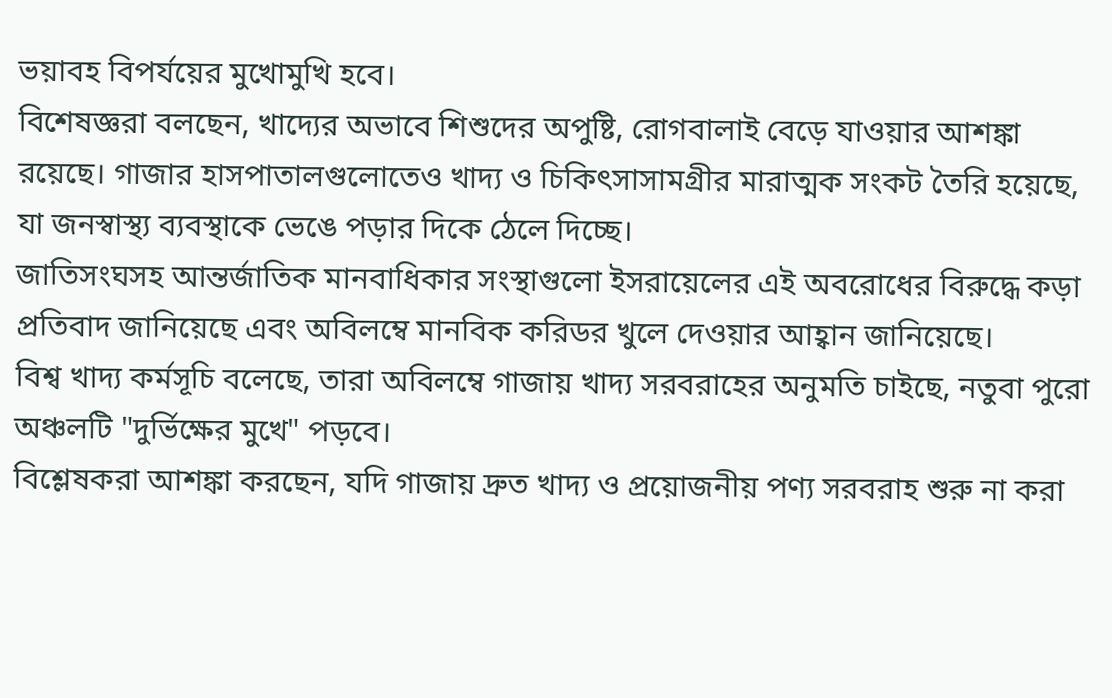ভয়াবহ বিপর্যয়ের মুখোমুখি হবে।
বিশেষজ্ঞরা বলছেন, খাদ্যের অভাবে শিশুদের অপুষ্টি, রোগবালাই বেড়ে যাওয়ার আশঙ্কা রয়েছে। গাজার হাসপাতালগুলোতেও খাদ্য ও চিকিৎসাসামগ্রীর মারাত্মক সংকট তৈরি হয়েছে, যা জনস্বাস্থ্য ব্যবস্থাকে ভেঙে পড়ার দিকে ঠেলে দিচ্ছে।
জাতিসংঘসহ আন্তর্জাতিক মানবাধিকার সংস্থাগুলো ইসরায়েলের এই অবরোধের বিরুদ্ধে কড়া প্রতিবাদ জানিয়েছে এবং অবিলম্বে মানবিক করিডর খুলে দেওয়ার আহ্বান জানিয়েছে।
বিশ্ব খাদ্য কর্মসূচি বলেছে, তারা অবিলম্বে গাজায় খাদ্য সরবরাহের অনুমতি চাইছে, নতুবা পুরো অঞ্চলটি "দুর্ভিক্ষের মুখে" পড়বে।
বিশ্লেষকরা আশঙ্কা করছেন, যদি গাজায় দ্রুত খাদ্য ও প্রয়োজনীয় পণ্য সরবরাহ শুরু না করা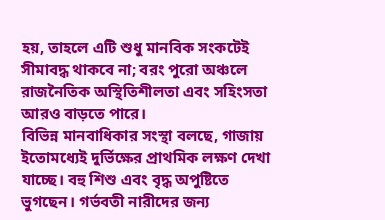হয়, তাহলে এটি শুধু মানবিক সংকটেই সীমাবদ্ধ থাকবে না; বরং পুরো অঞ্চলে রাজনৈতিক অস্থিতিশীলতা এবং সহিংসতা আরও বাড়তে পারে।
বিভিন্ন মানবাধিকার সংস্থা বলছে, গাজায় ইতোমধ্যেই দুর্ভিক্ষের প্রাথমিক লক্ষণ দেখা যাচ্ছে। বহু শিশু এবং বৃদ্ধ অপুষ্টিতে ভুগছেন। গর্ভবতী নারীদের জন্য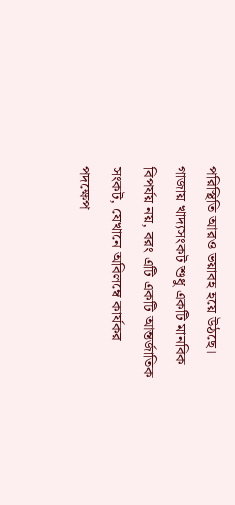পরিস্থিতি আরও ভয়াবহ হয়ে উঠছে।
গাজায় খাদ্যসংকট শুধু একটি মানবিক বিপর্যয় নয়, বরং এটি একটি আন্তর্জাতিক সংকট, যেখানে অবিলম্বে কার্যকর পদক্ষেপ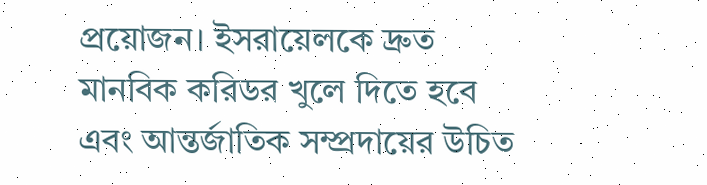প্রয়োজন। ইসরায়েলকে দ্রুত মানবিক করিডর খুলে দিতে হবে এবং আন্তর্জাতিক সম্প্রদায়ের উচিত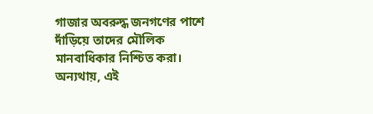গাজার অবরুদ্ধ জনগণের পাশে দাঁড়িয়ে তাদের মৌলিক মানবাধিকার নিশ্চিত করা।
অন্যথায়, এই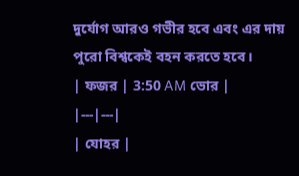দুর্যোগ আরও গভীর হবে এবং এর দায় পুরো বিশ্বকেই বহন করতে হবে।
| ফজর | 3:50 AM ভোর |
|---|---|
| যোহর |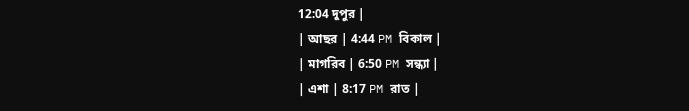12:04 দুপুর |
| আছর | 4:44 PM বিকাল |
| মাগরিব | 6:50 PM সন্ধ্যা |
| এশা | 8:17 PM রাত |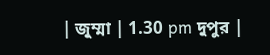| জুম্মা | 1.30 pm দুপুর |